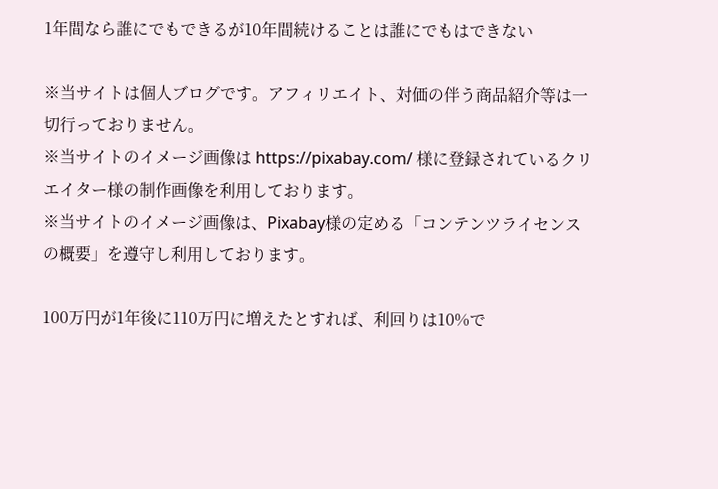1年間なら誰にでもできるが10年間続けることは誰にでもはできない

※当サイトは個人ブログです。アフィリエイト、対価の伴う商品紹介等は一切行っておりません。
※当サイトのイメージ画像は https://pixabay.com/ 様に登録されているクリエイター様の制作画像を利用しております。
※当サイトのイメージ画像は、Pixabay様の定める「コンテンツライセンスの概要」を遵守し利用しております。

100万円が1年後に110万円に増えたとすれば、利回りは10%で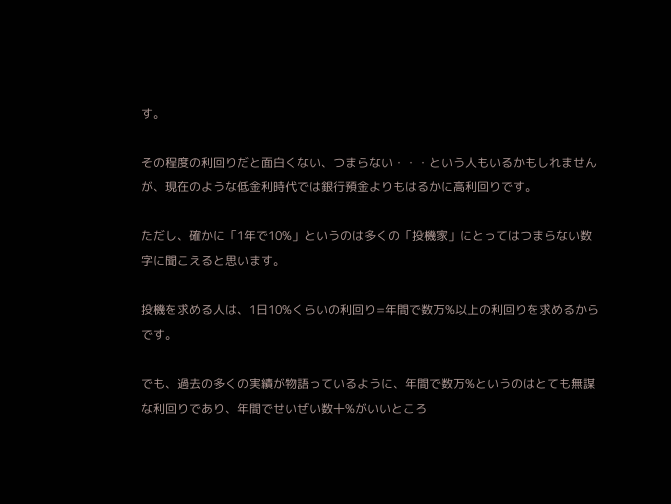す。

その程度の利回りだと面白くない、つまらない・・・という人もいるかもしれませんが、現在のような低金利時代では銀行預金よりもはるかに高利回りです。

ただし、確かに「1年で10%」というのは多くの「投機家」にとってはつまらない数字に聞こえると思います。

投機を求める人は、1日10%くらいの利回り=年間で数万%以上の利回りを求めるからです。

でも、過去の多くの実績が物語っているように、年間で数万%というのはとても無謀な利回りであり、年間でせいぜい数十%がいいところ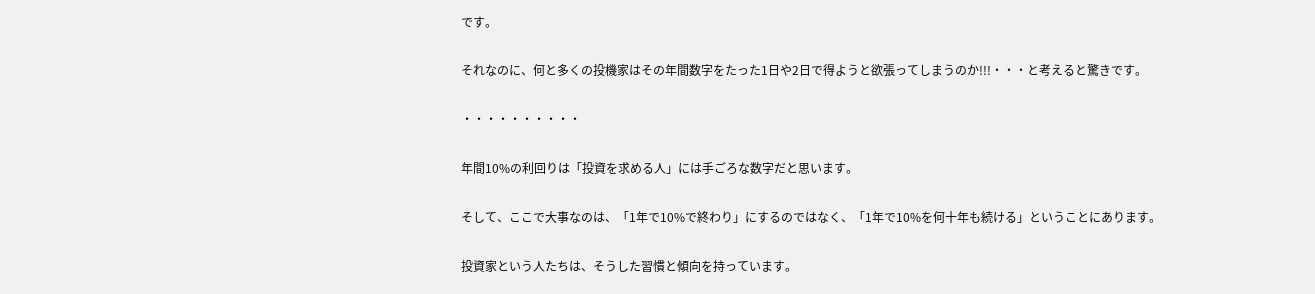です。

それなのに、何と多くの投機家はその年間数字をたった1日や2日で得ようと欲張ってしまうのか!!!・・・と考えると驚きです。

・・・・・・・・・・

年間10%の利回りは「投資を求める人」には手ごろな数字だと思います。

そして、ここで大事なのは、「1年で10%で終わり」にするのではなく、「1年で10%を何十年も続ける」ということにあります。

投資家という人たちは、そうした習慣と傾向を持っています。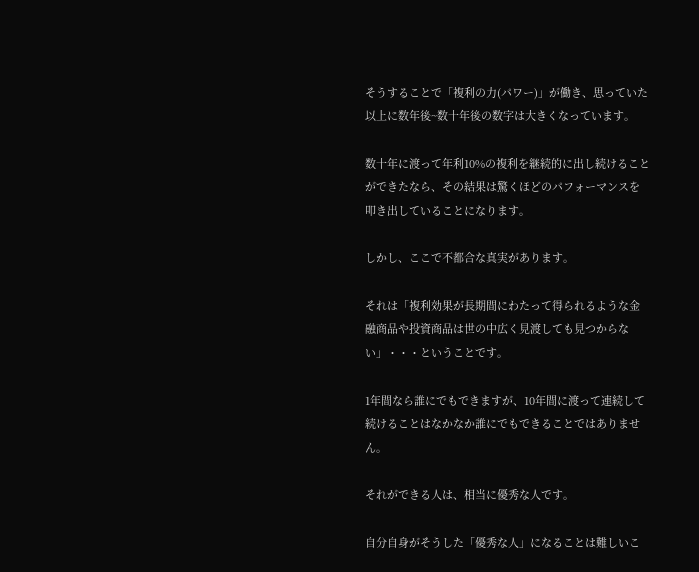そうすることで「複利の力(パワー)」が働き、思っていた以上に数年後~数十年後の数字は大きくなっています。

数十年に渡って年利10%の複利を継続的に出し続けることができたなら、その結果は驚くほどのパフォーマンスを叩き出していることになります。

しかし、ここで不都合な真実があります。

それは「複利効果が長期間にわたって得られるような金融商品や投資商品は世の中広く見渡しても見つからない」・・・ということです。

1年間なら誰にでもできますが、10年間に渡って連続して続けることはなかなか誰にでもできることではありません。

それができる人は、相当に優秀な人です。

自分自身がそうした「優秀な人」になることは難しいこ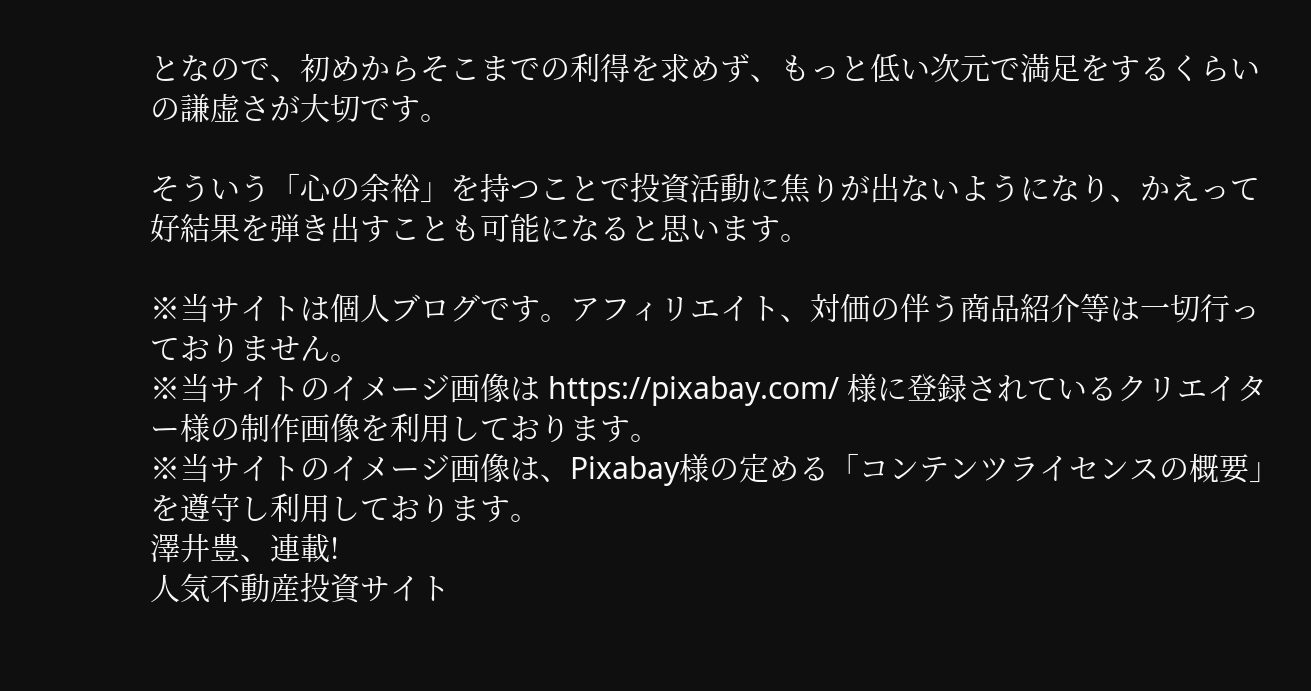となので、初めからそこまでの利得を求めず、もっと低い次元で満足をするくらいの謙虚さが大切です。

そういう「心の余裕」を持つことで投資活動に焦りが出ないようになり、かえって好結果を弾き出すことも可能になると思います。

※当サイトは個人ブログです。アフィリエイト、対価の伴う商品紹介等は一切行っておりません。
※当サイトのイメージ画像は https://pixabay.com/ 様に登録されているクリエイター様の制作画像を利用しております。
※当サイトのイメージ画像は、Pixabay様の定める「コンテンツライセンスの概要」を遵守し利用しております。
澤井豊、連載!
人気不動産投資サイト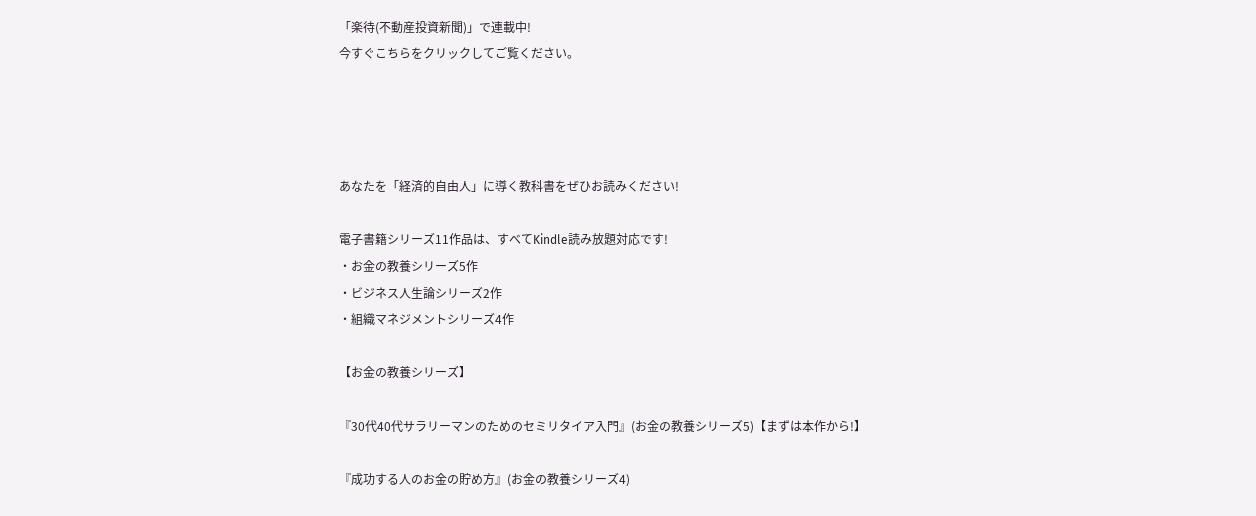「楽待(不動産投資新聞)」で連載中!
今すぐこちらをクリックしてご覧ください。




あなたを「経済的自由人」に導く教科書をぜひお読みください!

電子書籍シリーズ11作品は、すべてKindle読み放題対応です!
・お金の教養シリーズ5作
・ビジネス人生論シリーズ2作
・組織マネジメントシリーズ4作

【お金の教養シリーズ】

『30代40代サラリーマンのためのセミリタイア入門』(お金の教養シリーズ5)【まずは本作から!】

『成功する人のお金の貯め方』(お金の教養シリーズ4)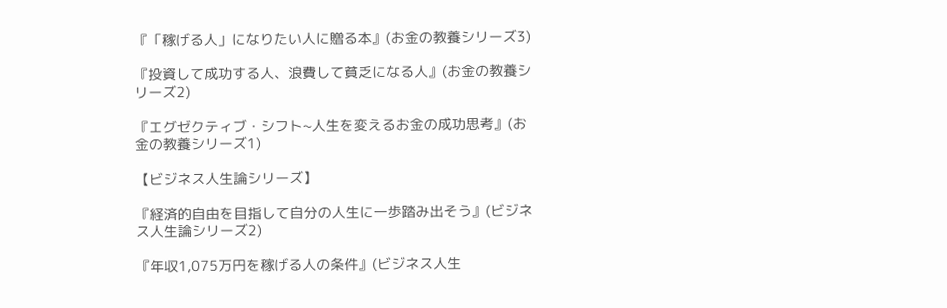『「稼げる人」になりたい人に贈る本』(お金の教養シリーズ3)

『投資して成功する人、浪費して貧乏になる人』(お金の教養シリーズ2)

『エグゼクティブ・シフト~人生を変えるお金の成功思考』(お金の教養シリーズ1)

【ビジネス人生論シリーズ】

『経済的自由を目指して自分の人生に一歩踏み出そう』(ビジネス人生論シリーズ2)

『年収1,075万円を稼げる人の条件』(ビジネス人生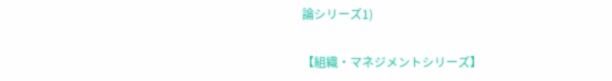論シリーズ1)

【組織・マネジメントシリーズ】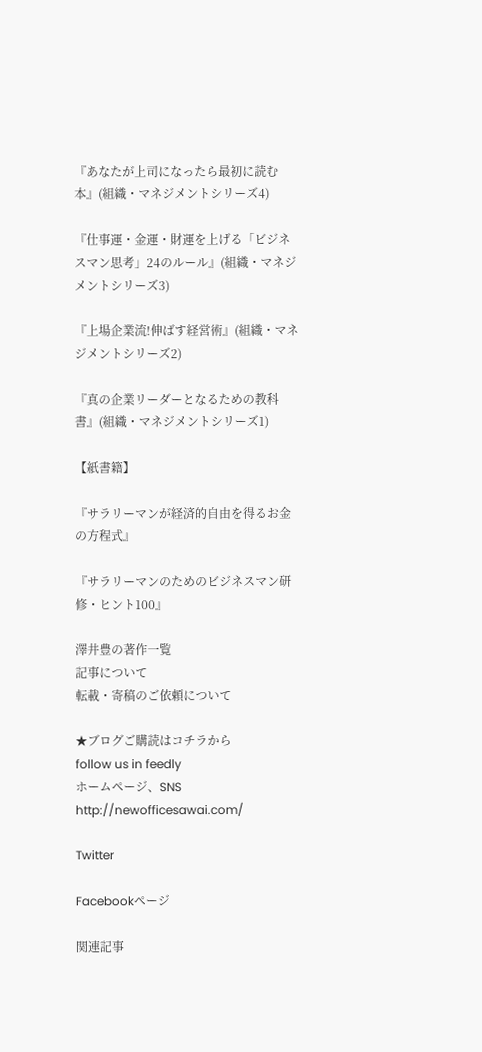『あなたが上司になったら最初に読む本』(組織・マネジメントシリーズ4)

『仕事運・金運・財運を上げる「ビジネスマン思考」24のルール』(組織・マネジメントシリーズ3)

『上場企業流!伸ばす経営術』(組織・マネジメントシリーズ2)

『真の企業リーダーとなるための教科書』(組織・マネジメントシリーズ1)

【紙書籍】

『サラリーマンが経済的自由を得るお金の方程式』

『サラリーマンのためのビジネスマン研修・ヒント100』

澤井豊の著作一覧
記事について
転載・寄稿のご依頼について

★ブログご購読はコチラから
follow us in feedly
ホームページ、SNS
http://newofficesawai.com/

Twitter

Facebookページ

関連記事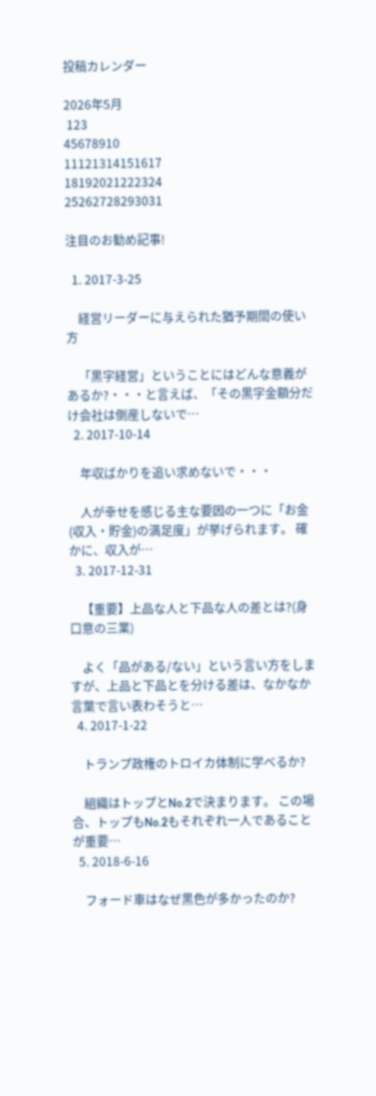投稿カレンダー

2026年5月
 123
45678910
11121314151617
18192021222324
25262728293031

注目のお勧め記事!

  1. 2017-3-25

    経営リーダーに与えられた猶予期間の使い方

    「黒字経営」ということにはどんな意義があるか?・・・と言えば、「その黒字金額分だけ会社は倒産しないで…
  2. 2017-10-14

    年収ばかりを追い求めないで・・・

    人が幸せを感じる主な要因の一つに「お金(収入・貯金)の満足度」が挙げられます。 確かに、収入が…
  3. 2017-12-31

    【重要】上品な人と下品な人の差とは?(身口意の三業)

    よく「品がある/ない」という言い方をしますが、上品と下品とを分ける差は、なかなか言葉で言い表わそうと…
  4. 2017-1-22

    トランプ政権のトロイカ体制に学べるか?

    組織はトップとNo.2で決まります。 この場合、トップもNo.2もそれぞれ一人であることが重要…
  5. 2018-6-16

    フォード車はなぜ黒色が多かったのか?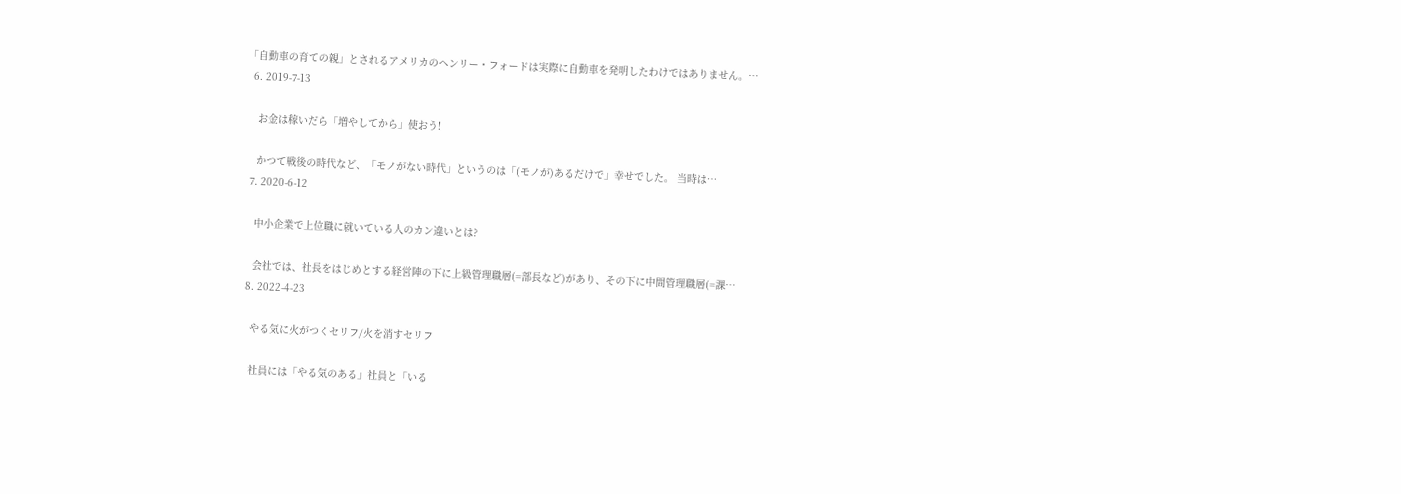「自動車の育ての親」とされるアメリカのヘンリー・フォードは実際に自動車を発明したわけではありません。…
  6. 2019-7-13

    お金は稼いだら「増やしてから」使おう!

    かつて戦後の時代など、「モノがない時代」というのは「(モノが)あるだけで」幸せでした。 当時は…
  7. 2020-6-12

    中小企業で上位職に就いている人のカン違いとは?

    会社では、社長をはじめとする経営陣の下に上級管理職層(=部長など)があり、その下に中間管理職層(=課…
  8. 2022-4-23

    やる気に火がつくセリフ/火を消すセリフ

    社員には「やる気のある」社員と「いる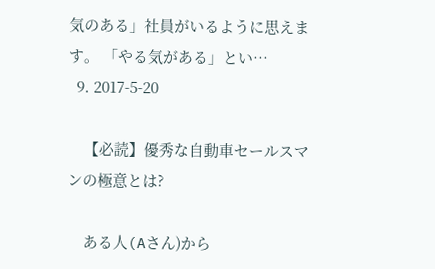気のある」社員がいるように思えます。 「やる気がある」とい…
  9. 2017-5-20

    【必読】優秀な自動車セールスマンの極意とは?

    ある人(Aさん)から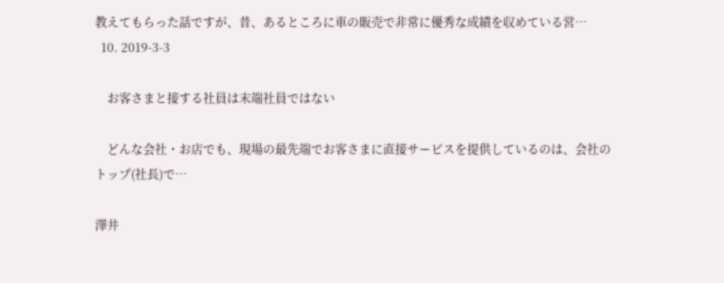教えてもらった話ですが、昔、あるところに車の販売で非常に優秀な成績を収めている営…
  10. 2019-3-3

    お客さまと接する社員は末端社員ではない

    どんな会社・お店でも、現場の最先端でお客さまに直接サービスを提供しているのは、会社のトップ(社長)で…

澤井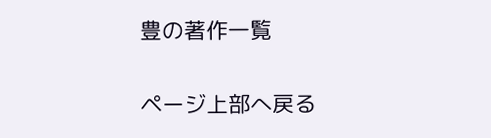豊の著作一覧

ページ上部へ戻る